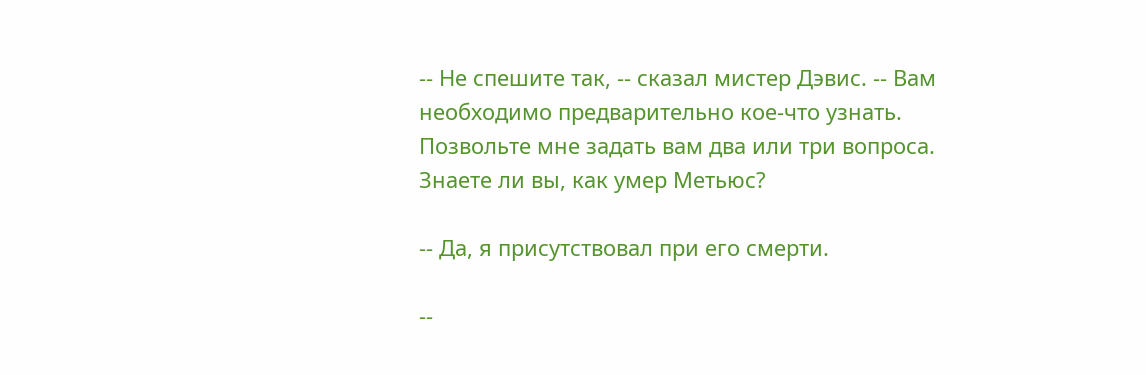-- Не спешите так, -- сказал мистер Дэвис. -- Вам необходимо предварительно кое-что узнать. Позвольте мне задать вам два или три вопроса. Знаете ли вы, как умер Метьюс?

-- Да, я присутствовал при его смерти.

--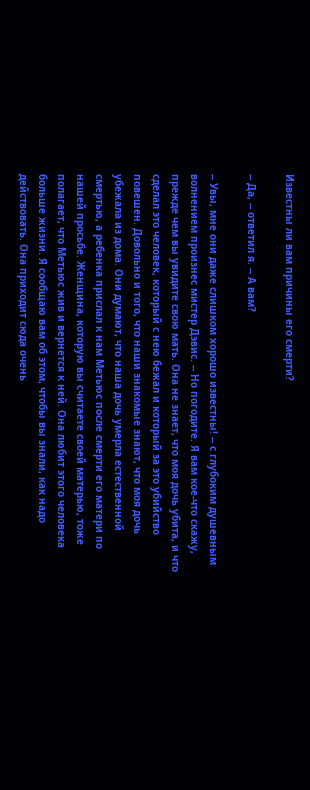Известны ли вам причины его смерти?

-- Да, -- ответил я. -- А вам?

-- Увы, мне они даже слишком хорошо известны! -- с глубоким душевным волнением произнес мистер Дэвис. -- Но погодите. Я вам кое-что скажу, прежде чем вы увидите свою мать. Она не знает, что моя дочь убита, и что сделал это человек, который с нею бежал и который за это убийство повешен. Довольно и того, что наши знакомые знают, что моя дочь убежала из дома. Они думают, что наша дочь умерла естественной смертью, а ребенка прислал к нам Метьюс после смерти его матери по нашей просьбе. Женщина, которую вы считаете своей матерью, тоже полагает, что Метьюс жив и вернется к ней. Она любит этого человека больше жизни. Я сообщаю вам об этом, чтобы вы знали, как надо действовать. Она приходит сюда очень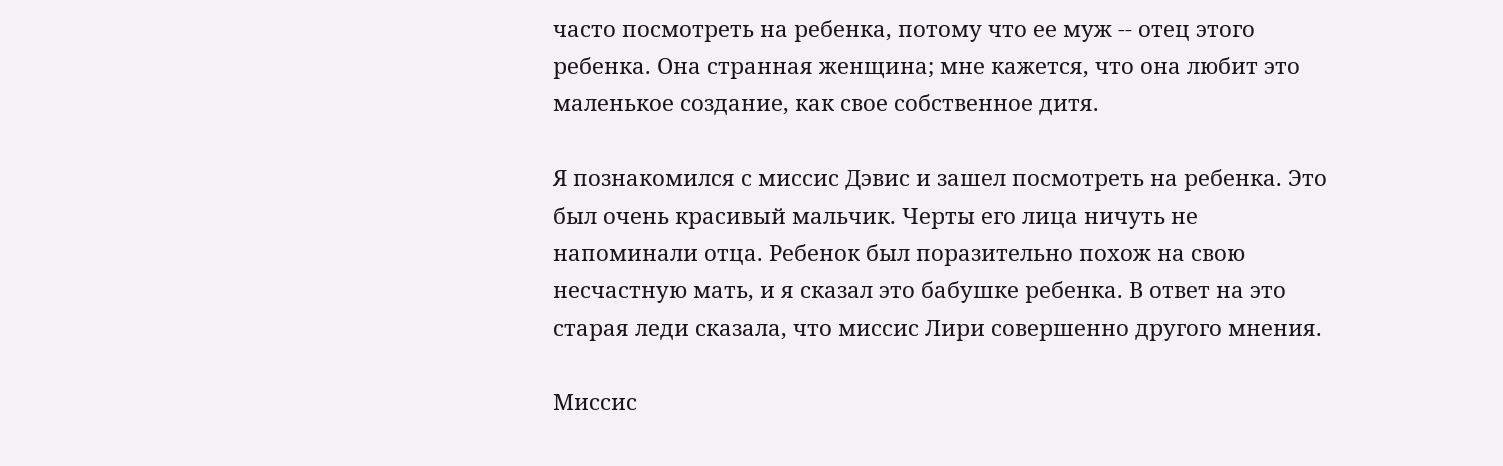часто посмотреть на ребенка, потому что ее муж -- отец этого ребенка. Она странная женщина; мне кажется, что она любит это маленькое создание, как свое собственное дитя.

Я познакомился с миссис Дэвис и зашел посмотреть на ребенка. Это был очень красивый мальчик. Черты его лица ничуть не напоминали отца. Ребенок был поразительно похож на свою несчастную мать, и я сказал это бабушке ребенка. В ответ на это старая леди сказала, что миссис Лири совершенно другого мнения.

Миссис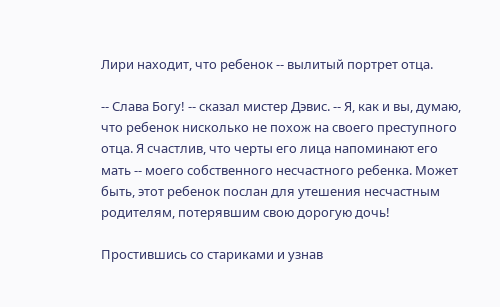Лири находит, что ребенок -- вылитый портрет отца.

-- Слава Богу! -- сказал мистер Дэвис. -- Я, как и вы, думаю, что ребенок нисколько не похож на своего преступного отца. Я счастлив, что черты его лица напоминают его мать -- моего собственного несчастного ребенка. Может быть, этот ребенок послан для утешения несчастным родителям, потерявшим свою дорогую дочь!

Простившись со стариками и узнав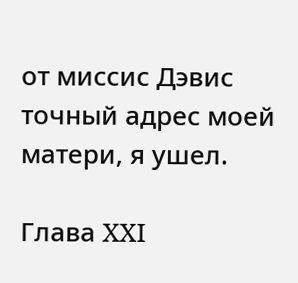от миссис Дэвис точный адрес моей матери, я ушел.

Глава XXI